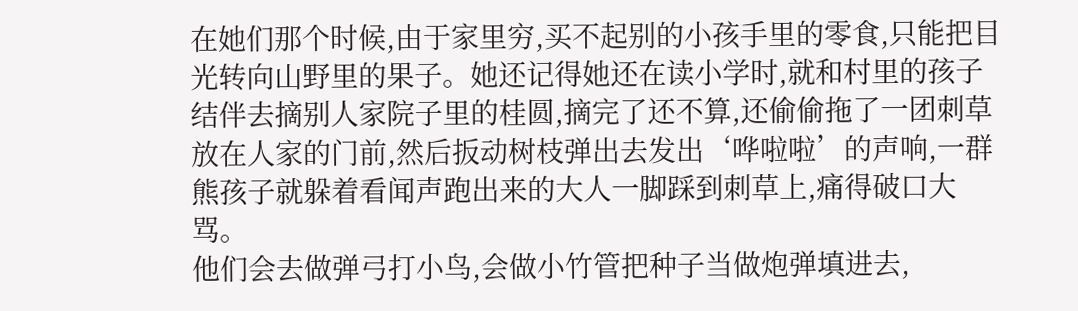在她们那个时候,由于家里穷,买不起别的小孩手里的零食,只能把目光转向山野里的果子。她还记得她还在读小学时,就和村里的孩子结伴去摘别人家院子里的桂圆,摘完了还不算,还偷偷拖了一团刺草放在人家的门前,然后扳动树枝弹出去发出‘哗啦啦’的声响,一群熊孩子就躲着看闻声跑出来的大人一脚踩到刺草上,痛得破口大骂。
他们会去做弹弓打小鸟,会做小竹管把种子当做炮弹填进去,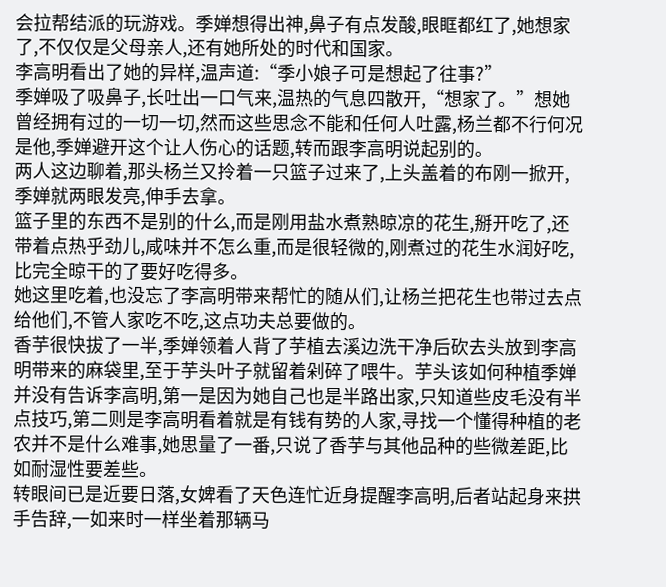会拉帮结派的玩游戏。季婵想得出神,鼻子有点发酸,眼眶都红了,她想家了,不仅仅是父母亲人,还有她所处的时代和国家。
李高明看出了她的异样,温声道:“季小娘子可是想起了往事?”
季婵吸了吸鼻子,长吐出一口气来,温热的气息四散开,“想家了。”想她曾经拥有过的一切一切,然而这些思念不能和任何人吐露,杨兰都不行何况是他,季婵避开这个让人伤心的话题,转而跟李高明说起别的。
两人这边聊着,那头杨兰又拎着一只篮子过来了,上头盖着的布刚一掀开,季婵就两眼发亮,伸手去拿。
篮子里的东西不是别的什么,而是刚用盐水煮熟晾凉的花生,掰开吃了,还带着点热乎劲儿,咸味并不怎么重,而是很轻微的,刚煮过的花生水润好吃,比完全晾干的了要好吃得多。
她这里吃着,也没忘了李高明带来帮忙的随从们,让杨兰把花生也带过去点给他们,不管人家吃不吃,这点功夫总要做的。
香芋很快拔了一半,季婵领着人背了芋植去溪边洗干净后砍去头放到李高明带来的麻袋里,至于芋头叶子就留着剁碎了喂牛。芋头该如何种植季婵并没有告诉李高明,第一是因为她自己也是半路出家,只知道些皮毛没有半点技巧,第二则是李高明看着就是有钱有势的人家,寻找一个懂得种植的老农并不是什么难事,她思量了一番,只说了香芋与其他品种的些微差距,比如耐湿性要差些。
转眼间已是近要日落,女婢看了天色连忙近身提醒李高明,后者站起身来拱手告辞,一如来时一样坐着那辆马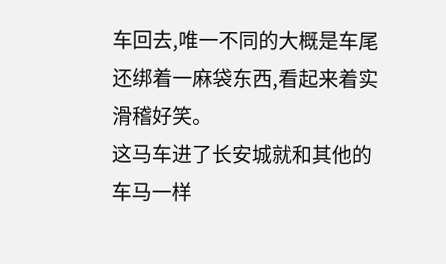车回去,唯一不同的大概是车尾还绑着一麻袋东西,看起来着实滑稽好笑。
这马车进了长安城就和其他的车马一样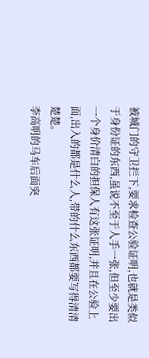被城门的守卫拦下,要求检查公验证明,也就是类似于身份证的东西,虽说不至于人手一张,但至少要出一个身价清白的担保人有这张证明,并且在公验上面,出入的都是什么人,带的什么东西都要写得清清楚楚。
李高明的马车后面突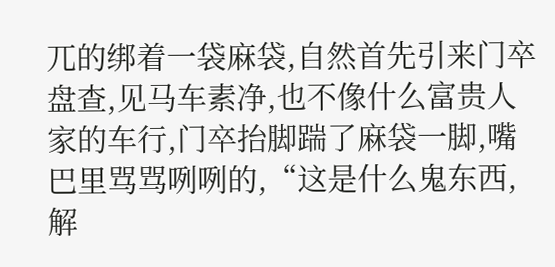兀的绑着一袋麻袋,自然首先引来门卒盘查,见马车素净,也不像什么富贵人家的车行,门卒抬脚踹了麻袋一脚,嘴巴里骂骂咧咧的,“这是什么鬼东西,解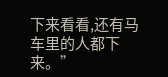下来看看,还有马车里的人都下来。”